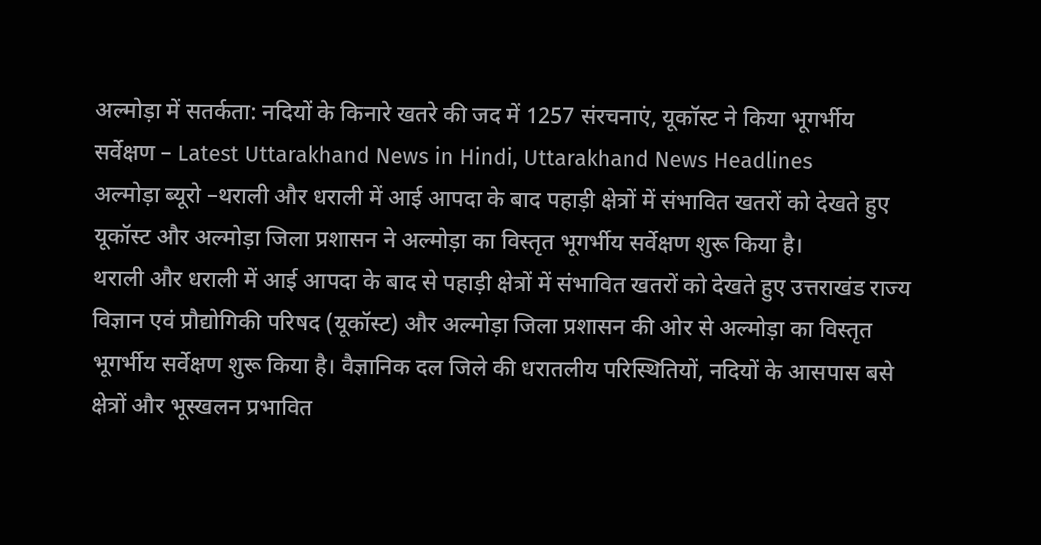अल्मोड़ा में सतर्कता: नदियों के किनारे खतरे की जद में 1257 संरचनाएं, यूकॉस्ट ने किया भूगर्भीय सर्वेक्षण – Latest Uttarakhand News in Hindi, Uttarakhand News Headlines
अल्मोड़ा ब्यूरो –थराली और धराली में आई आपदा के बाद पहाड़ी क्षेत्रों में संभावित खतरों को देखते हुए यूकॉस्ट और अल्मोड़ा जिला प्रशासन ने अल्मोड़ा का विस्तृत भूगर्भीय सर्वेक्षण शुरू किया है।
थराली और धराली में आई आपदा के बाद से पहाड़ी क्षेत्रों में संभावित खतरों को देखते हुए उत्तराखंड राज्य विज्ञान एवं प्रौद्योगिकी परिषद (यूकॉस्ट) और अल्मोड़ा जिला प्रशासन की ओर से अल्मोड़ा का विस्तृत भूगर्भीय सर्वेक्षण शुरू किया है। वैज्ञानिक दल जिले की धरातलीय परिस्थितियों, नदियों के आसपास बसे क्षेत्रों और भूस्खलन प्रभावित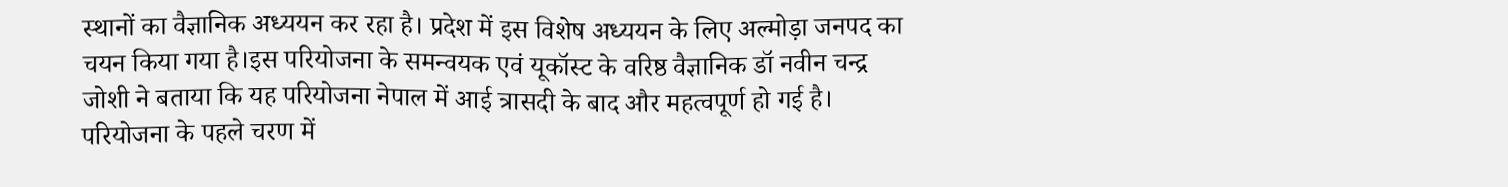स्थानों का वैज्ञानिक अध्ययन कर रहा है। प्रदेश में इस विशेष अध्ययन के लिए अल्मोड़ा जनपद का चयन किया गया है।इस परियोजना के समन्वयक एवं यूकॉस्ट के वरिष्ठ वैज्ञानिक डॉ नवीन चन्द्र जोशी ने बताया कि यह परियोजना नेपाल में आई त्रासदी के बाद और महत्वपूर्ण हो गई है। परियोजना के पहले चरण में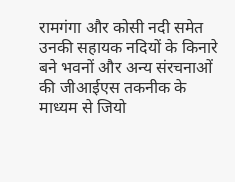रामगंगा और कोसी नदी समेत उनकी सहायक नदियों के किनारे बने भवनों और अन्य संरचनाओं की जीआईएस तकनीक के माध्यम से जियो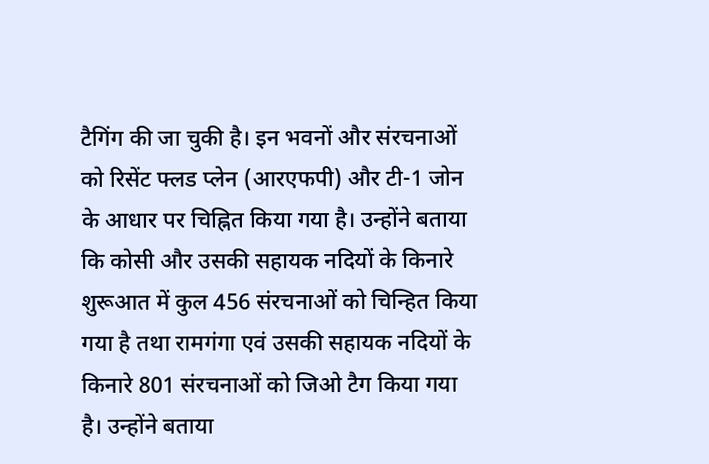टैगिंग की जा चुकी है। इन भवनों और संरचनाओं को रिसेंट फ्लड प्लेन (आरएफपी) और टी-1 जोन के आधार पर चिह्नित किया गया है। उन्होंने बताया कि कोसी और उसकी सहायक नदियों के किनारे शुरूआत में कुल 456 संरचनाओं को चिन्हित किया गया है तथा रामगंगा एवं उसकी सहायक नदियों के किनारे 801 संरचनाओं को जिओ टैग किया गया है। उन्होंने बताया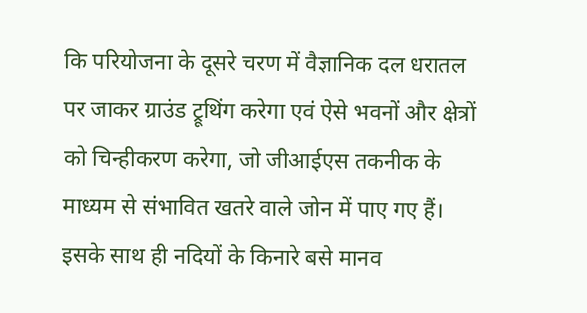कि परियोजना के दूसरे चरण में वैज्ञानिक दल धरातल पर जाकर ग्राउंड ट्रूथिंग करेगा एवं ऐसे भवनों और क्षेत्रों को चिन्हीकरण करेगा, जो जीआईएस तकनीक के माध्यम से संभावित खतरे वाले जोन में पाए गए हैं। इसके साथ ही नदियों के किनारे बसे मानव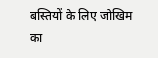बस्तियों के लिए जोखिम का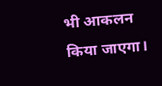भी आकलन किया जाएगा।